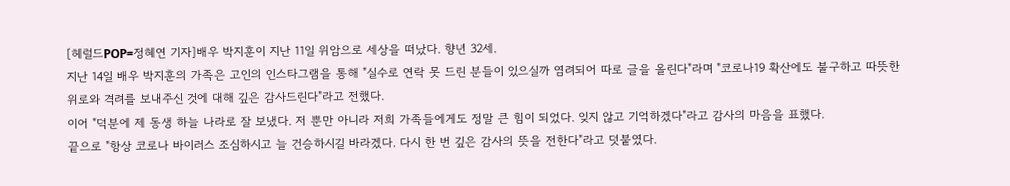[헤럴드POP=정혜연 기자]배우 박지훈이 지난 11일 위암으로 세상을 떠났다. 향년 32세.
지난 14일 배우 박지훈의 가족은 고인의 인스타그램을 통해 "실수로 연락 못 드린 분들이 있으실까 염려되어 따로 글을 올린다"라며 "코로나19 확산에도 불구하고 따뜻한 위로와 격려를 보내주신 것에 대해 깊은 감사드린다"라고 전했다.
이어 "덕분에 제 동생 하늘 나라로 잘 보냈다. 저 뿐만 아니라 저희 가족들에게도 정말 큰 힘이 되었다. 잊지 않고 기억하겠다"라고 감사의 마음을 표했다.
끝으로 "항상 코로나 바이러스 조심하시고 늘 건승하시길 바라겠다. 다시 한 번 깊은 감사의 뜻을 전한다"라고 덧붙였다.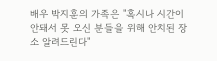배우 박지훈의 가족은 "혹시나 시간이 안돼서 못 오신 분들을 위해 안치된 장소 알려드린다"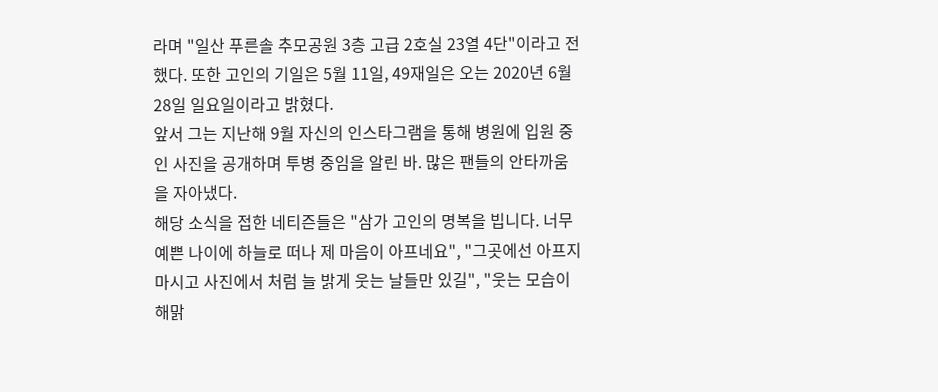라며 "일산 푸른솔 추모공원 3층 고급 2호실 23열 4단"이라고 전했다. 또한 고인의 기일은 5월 11일, 49재일은 오는 2020년 6월 28일 일요일이라고 밝혔다.
앞서 그는 지난해 9월 자신의 인스타그램을 통해 병원에 입원 중인 사진을 공개하며 투병 중임을 알린 바. 많은 팬들의 안타까움을 자아냈다.
해당 소식을 접한 네티즌들은 "삼가 고인의 명복을 빕니다. 너무 예쁜 나이에 하늘로 떠나 제 마음이 아프네요", "그곳에선 아프지 마시고 사진에서 처럼 늘 밝게 웃는 날들만 있길", "웃는 모습이 해맑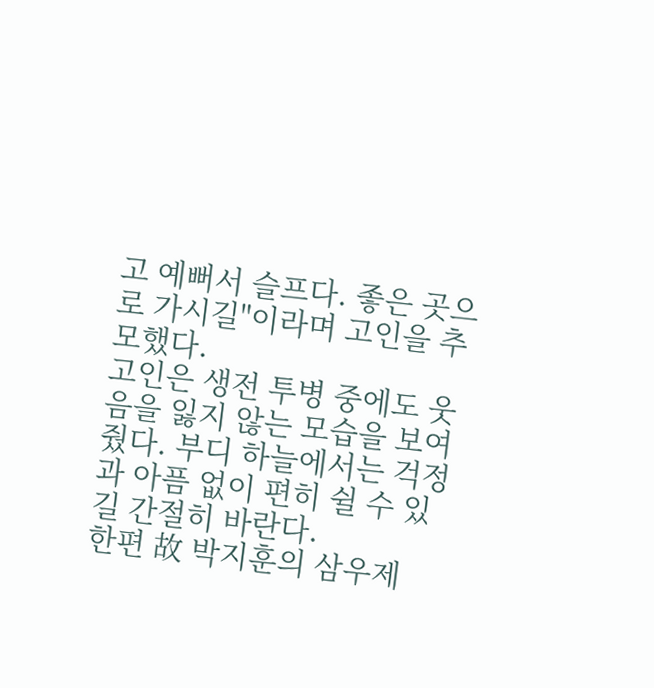고 예뻐서 슬프다. 좋은 곳으로 가시길"이라며 고인을 추모했다.
고인은 생전 투병 중에도 웃음을 잃지 않는 모습을 보여줬다. 부디 하늘에서는 걱정과 아픔 없이 편히 쉴 수 있길 간절히 바란다.
한편 故 박지훈의 삼우제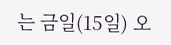는 금일(15일) 오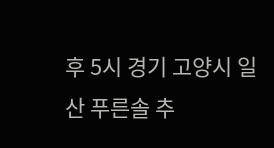후 5시 경기 고양시 일산 푸른솔 추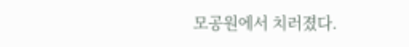모공원에서 치러졌다.